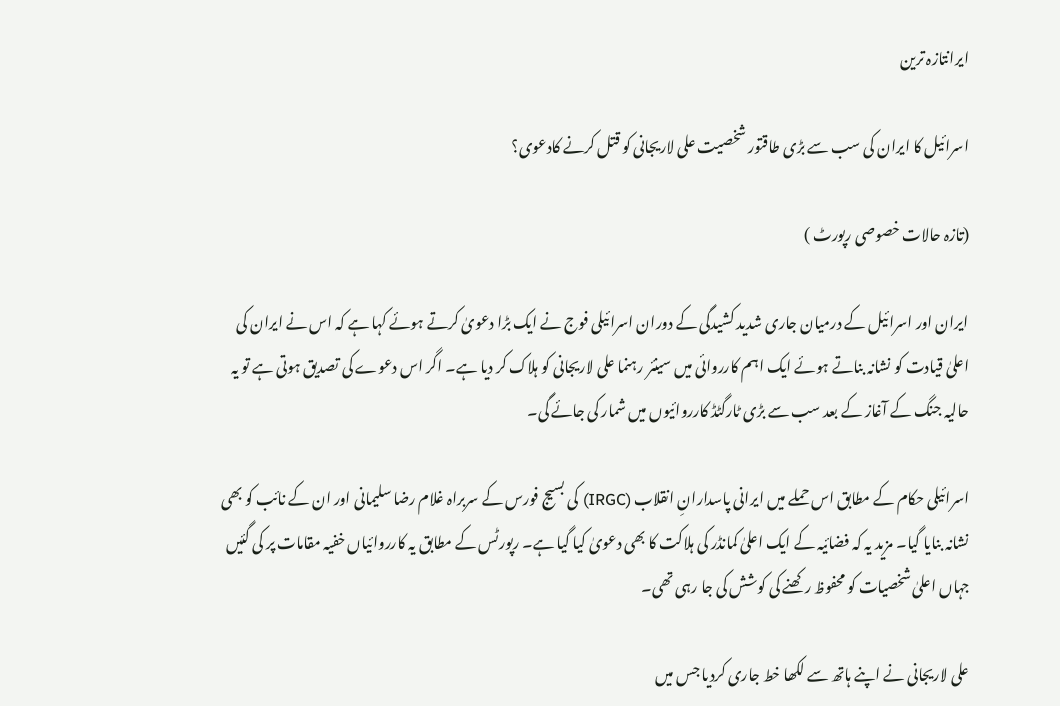ایرانتازہ ترین

اسرائیل کا ایران کی سب سے بڑی طاقتور شخصیت علی لاریجانی کو قتل کرنے کادعوی؟

(تازہ حالات خصوصی رپورٹ )

ایران اور اسرائیل کے درمیان جاری شدید کشیدگی کے دوران اسرائیلی فوج نے ایک بڑا دعویٰ کرتے ہوئے کہا ہے کہ اس نے ایران کی اعلیٰ قیادت کو نشانہ بناتے ہوئے ایک اہم کارروائی میں سینئر رہنما علی لاریجانی کو ہلاک کر دیا ہے۔ اگر اس دعوے کی تصدیق ہوتی ہے تو یہ حالیہ جنگ کے آغاز کے بعد سب سے بڑی ٹارگٹڈ کارروائیوں میں شمار کی جائے گی۔

اسرائیلی حکام کے مطابق اس حملے میں ایرانی پاسدارانِ انقلاب (IRGC) کی بسیج فورس کے سربراہ غلام رضا سلیمانی اور ان کے نائب کو بھی نشانہ بنایا گیا۔ مزید یہ کہ فضائیہ کے ایک اعلیٰ کمانڈر کی ہلاکت کا بھی دعویٰ کیا گیا ہے۔ رپورٹس کے مطابق یہ کارروائیاں خفیہ مقامات پر کی گئیں جہاں اعلیٰ شخصیات کو محفوظ رکھنے کی کوشش کی جا رہی تھی۔

علی لاریجانی نے اپنے ہاتھ سے لکھا خط جاری کردیا جس میں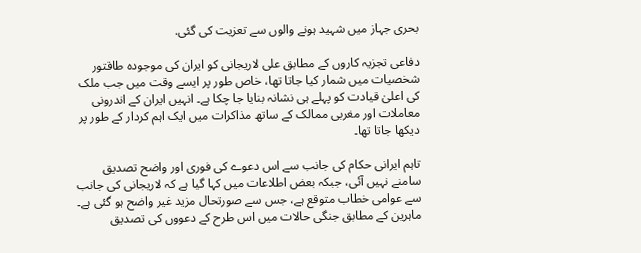بحری جہاز میں شہید ہونے والوں سے تعزیت کی گئی.

دفاعی تجزیہ کاروں کے مطابق علی لاریجانی کو ایران کی موجودہ طاقتور شخصیات میں شمار کیا جاتا تھا، خاص طور پر ایسے وقت میں جب ملک کی اعلیٰ قیادت کو پہلے ہی نشانہ بنایا جا چکا ہے۔ انہیں ایران کے اندرونی معاملات اور مغربی ممالک کے ساتھ مذاکرات میں ایک اہم کردار کے طور پر دیکھا جاتا تھا۔

تاہم ایرانی حکام کی جانب سے اس دعوے کی فوری اور واضح تصدیق سامنے نہیں آئی، جبکہ بعض اطلاعات میں کہا گیا ہے کہ لاریجانی کی جانب سے عوامی خطاب متوقع ہے، جس سے صورتحال مزید غیر واضح ہو گئی ہے۔ ماہرین کے مطابق جنگی حالات میں اس طرح کے دعووں کی تصدیق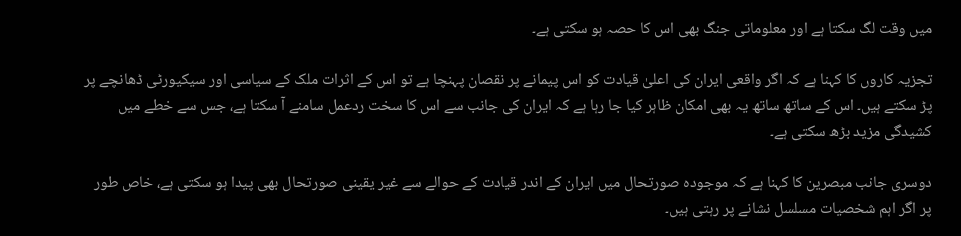میں وقت لگ سکتا ہے اور معلوماتی جنگ بھی اس کا حصہ ہو سکتی ہے۔

تجزیہ کاروں کا کہنا ہے کہ اگر واقعی ایران کی اعلیٰ قیادت کو اس پیمانے پر نقصان پہنچا ہے تو اس کے اثرات ملک کے سیاسی اور سیکیورٹی ڈھانچے پر پڑ سکتے ہیں۔ اس کے ساتھ ساتھ یہ بھی امکان ظاہر کیا جا رہا ہے کہ ایران کی جانب سے اس کا سخت ردعمل سامنے آ سکتا ہے، جس سے خطے میں کشیدگی مزید بڑھ سکتی ہے۔

دوسری جانب مبصرین کا کہنا ہے کہ موجودہ صورتحال میں ایران کے اندر قیادت کے حوالے سے غیر یقینی صورتحال بھی پیدا ہو سکتی ہے، خاص طور پر اگر اہم شخصیات مسلسل نشانے پر رہتی ہیں۔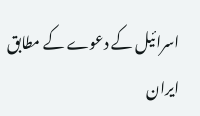اسرائیل کے دعوے کے مطابق ایران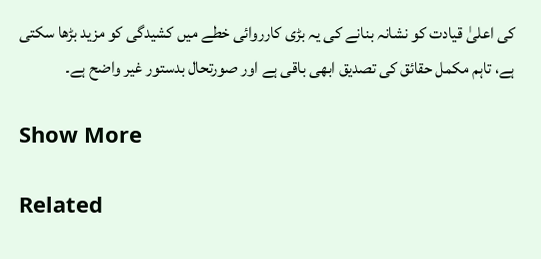کی اعلیٰ قیادت کو نشانہ بنانے کی یہ بڑی کارروائی خطے میں کشیدگی کو مزید بڑھا سکتی ہے، تاہم مکمل حقائق کی تصدیق ابھی باقی ہے اور صورتحال بدستور غیر واضح ہے۔

Show More

Related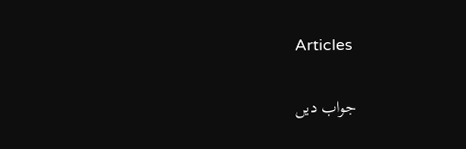Articles

جواب دیں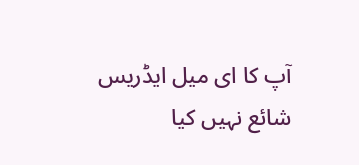آپ کا ای میل ایڈریس شائع نہیں کیا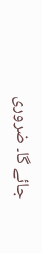جائے گا۔ ضروری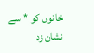خانوں کو * سے نشان زد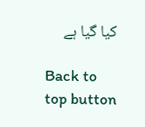کیا گیا ہے

Back to top button